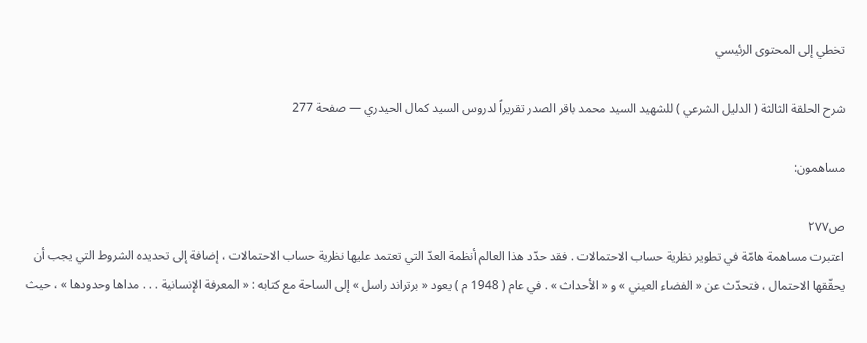تخطي إلى المحتوى الرئيسي

شرح الحلقة الثالثة ( الدليل الشرعي ) للشهيد السيد محمد باقر الصدر تقريراً لدروس السيد كمال الحيدري — صفحة 277

مساهمون:

ص٢٧٧
اعتبرت مساهمة هامّة في تطوير نظرية حساب الاحتمالات . فقد حدّد هذا العالم أنظمة العدّ التي تعتمد عليها نظرية حساب الاحتمالات ، إضافة إلى تحديده الشروط التي يجب أن يحقّقها الاحتمال ، فتحدّث عن « الفضاء العيني » و « الأحداث » . في عام ( 1948 م ) يعود « برتراند راسل » إلى الساحة مع كتابه : « المعرفة الإنسانية . . . مداها وحدودها » ، حيث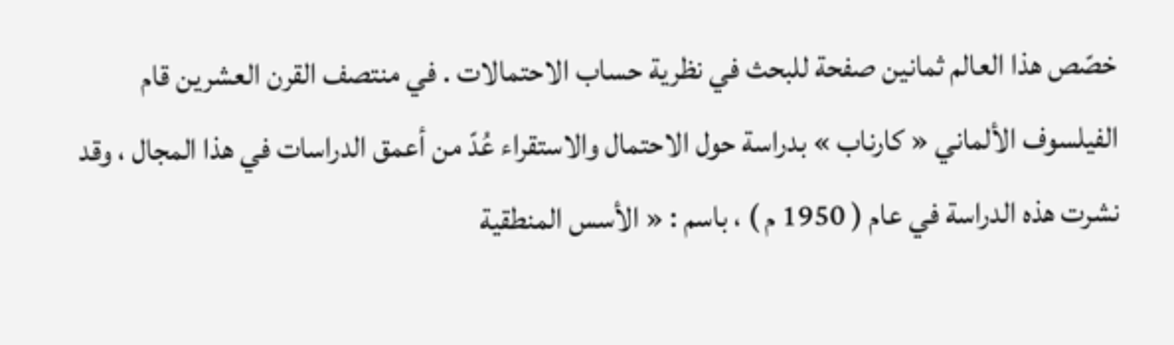خصّص هذا العالم ثمانين صفحة للبحث في نظرية حساب الاحتمالات . في منتصف القرن العشرين قام الفيلسوف الألماني « كارناب » بدراسة حول الاحتمال والاستقراء عُدّ من أعمق الدراسات في هذا المجال ، وقد نشرت هذه الدراسة في عام ( 1950 م ) ، باسم : « الأسس المنطقية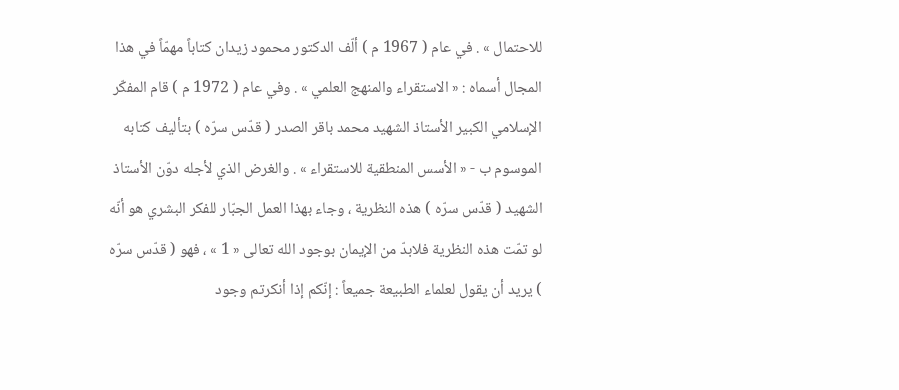للاحتمال » . في عام ( 1967 م ) ألّف الدكتور محمود زيدان كتاباً مهمّاً في هذا المجال أسماه : « الاستقراء والمنهج العلمي » . وفي عام ( 1972 م ) قام المفكّر الإسلامي الكبير الأستاذ الشهيد محمد باقر الصدر ( قدّس سرّه ) بتأليف كتابه الموسوم ب - « الأسس المنطقية للاستقراء » . والغرض الذي لأجله دوّن الأستاذ الشهيد ( قدّس سرّه ) هذه النظرية ، وجاء بهذا العمل الجبّار للفكر البشري هو أنّه لو تمّت هذه النظرية فلابدّ من الإيمان بوجود الله تعالى « 1 » ، فهو ( قدّس سرّه ) يريد أن يقول لعلماء الطبيعة جميعاً : إنّكم إذا أنكرتم وجود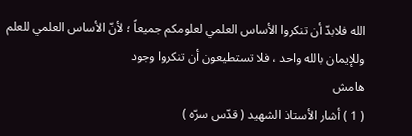الله فلابدّ أن تنكروا الأساس العلمي لعلومكم جميعاً ؛ لأنّ الأساس العلمي للعلم وللإيمان بالله واحد ، فلا تستطيعون أن تنكروا وجود
هامش
( 1 ) أشار الأستاذ الشهيد ( قدّس سرّه )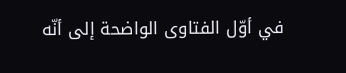في أوّل الفتاوى الواضحة إلى أنّه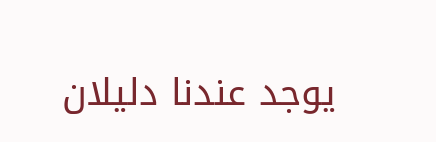يوجد عندنا دليلان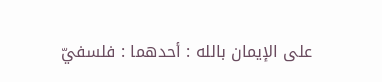على الإيمان بالله : أحدهما : فلسفيّ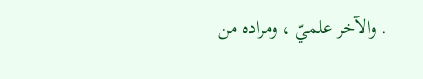. والآخر علميّ ، ومراده من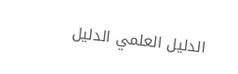الدليل العلمي الدليل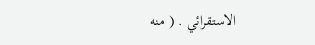الاستقرائي . ( منه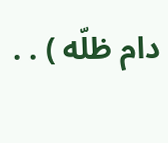دام ظلّه ) . .